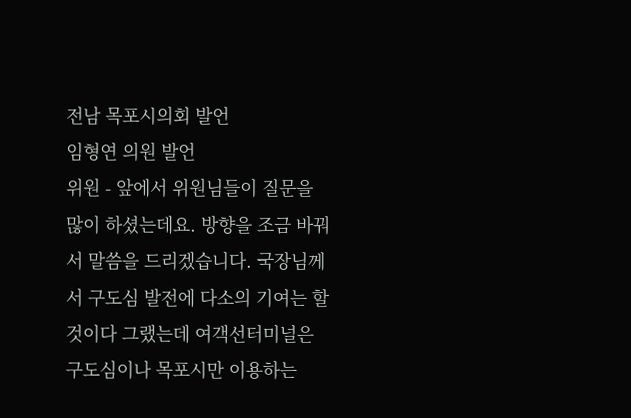전남 목포시의회 발언
임형연 의원 발언
위원 - 앞에서 위원님들이 질문을 많이 하셨는데요. 방향을 조금 바꿔서 말씀을 드리겠습니다. 국장님께서 구도심 발전에 다소의 기여는 할 것이다 그랬는데 여객선터미널은 구도심이나 목포시만 이용하는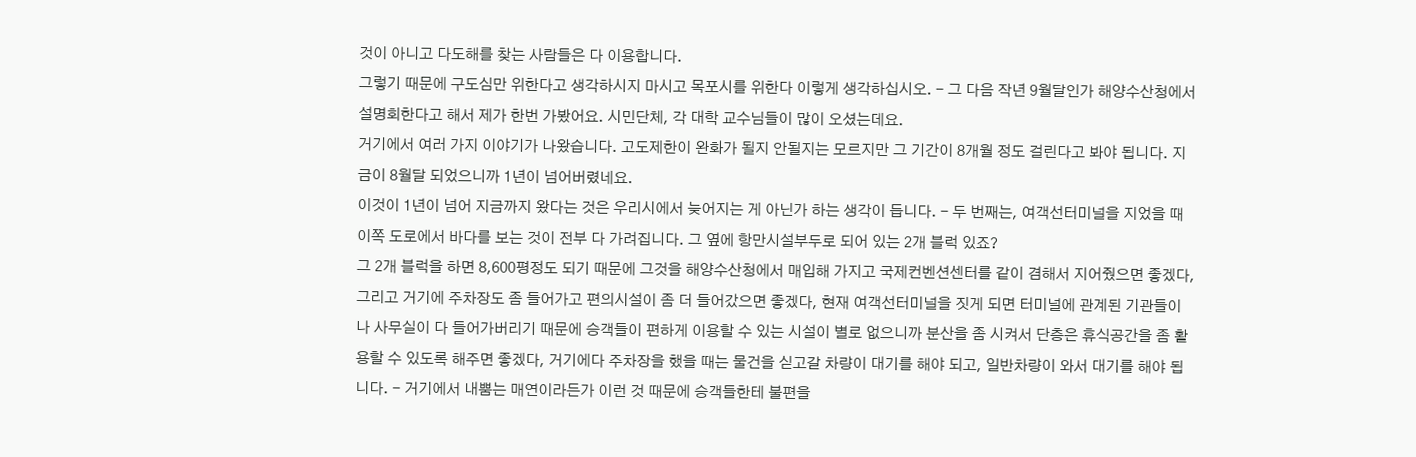것이 아니고 다도해를 찾는 사람들은 다 이용합니다.
그렇기 때문에 구도심만 위한다고 생각하시지 마시고 목포시를 위한다 이렇게 생각하십시오. - 그 다음 작년 9월달인가 해양수산청에서 설명회한다고 해서 제가 한번 가봤어요. 시민단체, 각 대학 교수님들이 많이 오셨는데요.
거기에서 여러 가지 이야기가 나왔습니다. 고도제한이 완화가 될지 안될지는 모르지만 그 기간이 8개월 정도 걸린다고 봐야 됩니다. 지금이 8월달 되었으니까 1년이 넘어버렸네요.
이것이 1년이 넘어 지금까지 왔다는 것은 우리시에서 늦어지는 게 아닌가 하는 생각이 듭니다. - 두 번째는, 여객선터미널을 지었을 때 이쪽 도로에서 바다를 보는 것이 전부 다 가려집니다. 그 옆에 항만시설부두로 되어 있는 2개 블럭 있죠?
그 2개 블럭을 하면 8,600평정도 되기 때문에 그것을 해양수산청에서 매입해 가지고 국제컨벤션센터를 같이 겸해서 지어줬으면 좋겠다, 그리고 거기에 주차장도 좀 들어가고 편의시설이 좀 더 들어갔으면 좋겠다, 현재 여객선터미널을 짓게 되면 터미널에 관계된 기관들이나 사무실이 다 들어가버리기 때문에 승객들이 편하게 이용할 수 있는 시설이 별로 없으니까 분산을 좀 시켜서 단층은 휴식공간을 좀 활용할 수 있도록 해주면 좋겠다, 거기에다 주차장을 했을 때는 물건을 싣고갈 차량이 대기를 해야 되고, 일반차량이 와서 대기를 해야 됩니다. - 거기에서 내뿜는 매연이라든가 이런 것 때문에 승객들한테 불편을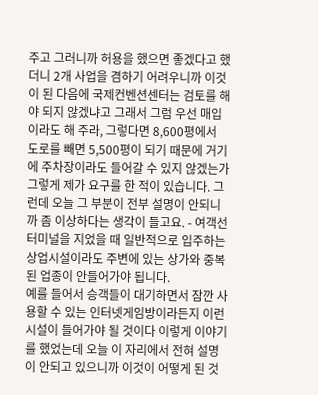주고 그러니까 허용을 했으면 좋겠다고 했더니 2개 사업을 겸하기 어려우니까 이것이 된 다음에 국제컨벤션센터는 검토를 해야 되지 않겠냐고 그래서 그럼 우선 매입이라도 해 주라, 그렇다면 8,600평에서 도로를 빼면 5,500평이 되기 때문에 거기에 주차장이라도 들어갈 수 있지 않겠는가 그렇게 제가 요구를 한 적이 있습니다. 그런데 오늘 그 부분이 전부 설명이 안되니까 좀 이상하다는 생각이 들고요. - 여객선터미널을 지었을 때 일반적으로 입주하는 상업시설이라도 주변에 있는 상가와 중복된 업종이 안들어가야 됩니다.
예를 들어서 승객들이 대기하면서 잠깐 사용할 수 있는 인터넷게임방이라든지 이런 시설이 들어가야 될 것이다 이렇게 이야기를 했었는데 오늘 이 자리에서 전혀 설명이 안되고 있으니까 이것이 어떻게 된 것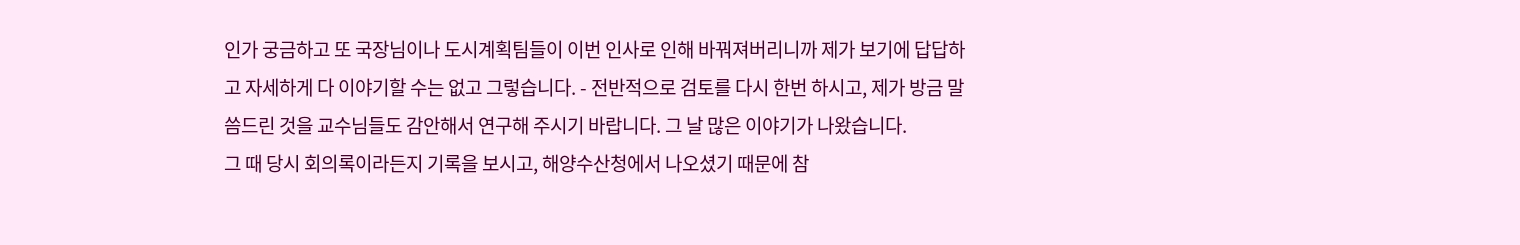인가 궁금하고 또 국장님이나 도시계획팀들이 이번 인사로 인해 바꿔져버리니까 제가 보기에 답답하고 자세하게 다 이야기할 수는 없고 그렇습니다. - 전반적으로 검토를 다시 한번 하시고, 제가 방금 말씀드린 것을 교수님들도 감안해서 연구해 주시기 바랍니다. 그 날 많은 이야기가 나왔습니다.
그 때 당시 회의록이라든지 기록을 보시고, 해양수산청에서 나오셨기 때문에 참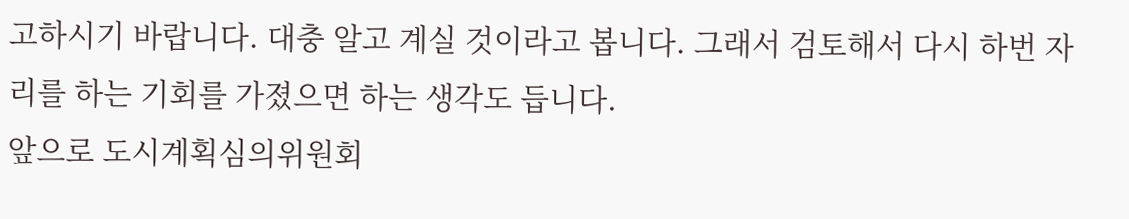고하시기 바랍니다. 대충 알고 계실 것이라고 봅니다. 그래서 검토해서 다시 하번 자리를 하는 기회를 가졌으면 하는 생각도 듭니다.
앞으로 도시계획심의위원회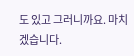도 있고 그러니까요. 마치겠습니다.